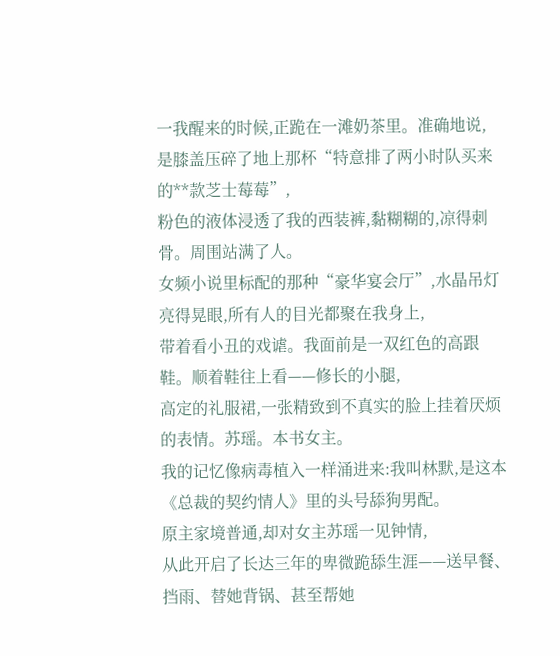一我醒来的时候,正跪在一滩奶茶里。准确地说,
是膝盖压碎了地上那杯“特意排了两小时队买来的**款芝士莓莓”,
粉色的液体浸透了我的西装裤,黏糊糊的,凉得刺骨。周围站满了人。
女频小说里标配的那种“豪华宴会厅”,水晶吊灯亮得晃眼,所有人的目光都聚在我身上,
带着看小丑的戏谑。我面前是一双红色的高跟鞋。顺着鞋往上看——修长的小腿,
高定的礼服裙,一张精致到不真实的脸上挂着厌烦的表情。苏瑶。本书女主。
我的记忆像病毒植入一样涌进来:我叫林默,是这本《总裁的契约情人》里的头号舔狗男配。
原主家境普通,却对女主苏瑶一见钟情,
从此开启了长达三年的卑微跪舔生涯——送早餐、挡雨、替她背锅、甚至帮她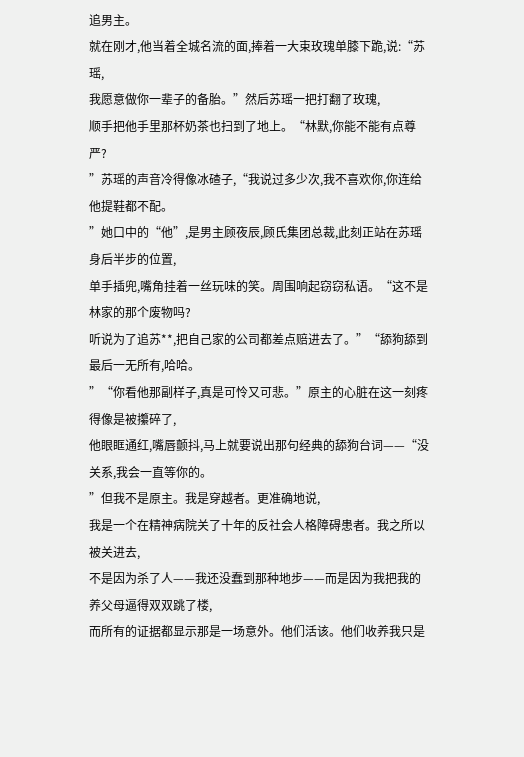追男主。
就在刚才,他当着全城名流的面,捧着一大束玫瑰单膝下跪,说:“苏瑶,
我愿意做你一辈子的备胎。”然后苏瑶一把打翻了玫瑰,
顺手把他手里那杯奶茶也扫到了地上。“林默,你能不能有点尊严?
”苏瑶的声音冷得像冰碴子,“我说过多少次,我不喜欢你,你连给他提鞋都不配。
”她口中的“他”,是男主顾夜辰,顾氏集团总裁,此刻正站在苏瑶身后半步的位置,
单手插兜,嘴角挂着一丝玩味的笑。周围响起窃窃私语。“这不是林家的那个废物吗?
听说为了追苏**,把自己家的公司都差点赔进去了。”“舔狗舔到最后一无所有,哈哈。
”“你看他那副样子,真是可怜又可悲。”原主的心脏在这一刻疼得像是被攥碎了,
他眼眶通红,嘴唇颤抖,马上就要说出那句经典的舔狗台词——“没关系,我会一直等你的。
”但我不是原主。我是穿越者。更准确地说,
我是一个在精神病院关了十年的反社会人格障碍患者。我之所以被关进去,
不是因为杀了人——我还没蠢到那种地步——而是因为我把我的养父母逼得双双跳了楼,
而所有的证据都显示那是一场意外。他们活该。他们收养我只是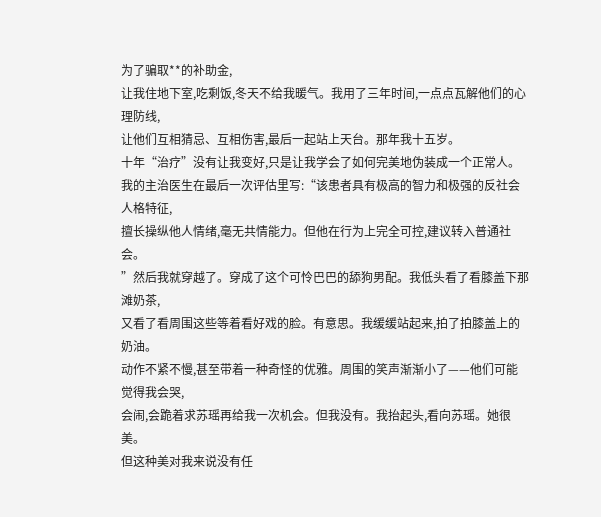为了骗取**的补助金,
让我住地下室,吃剩饭,冬天不给我暖气。我用了三年时间,一点点瓦解他们的心理防线,
让他们互相猜忌、互相伤害,最后一起站上天台。那年我十五岁。
十年“治疗”没有让我变好,只是让我学会了如何完美地伪装成一个正常人。
我的主治医生在最后一次评估里写:“该患者具有极高的智力和极强的反社会人格特征,
擅长操纵他人情绪,毫无共情能力。但他在行为上完全可控,建议转入普通社会。
”然后我就穿越了。穿成了这个可怜巴巴的舔狗男配。我低头看了看膝盖下那滩奶茶,
又看了看周围这些等着看好戏的脸。有意思。我缓缓站起来,拍了拍膝盖上的奶油。
动作不紧不慢,甚至带着一种奇怪的优雅。周围的笑声渐渐小了——他们可能觉得我会哭,
会闹,会跪着求苏瑶再给我一次机会。但我没有。我抬起头,看向苏瑶。她很美。
但这种美对我来说没有任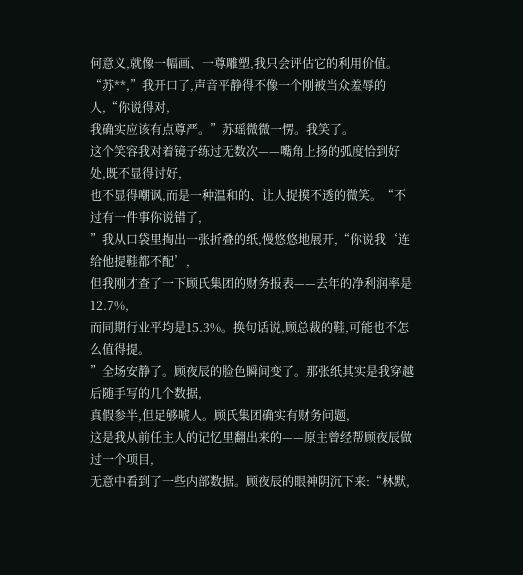何意义,就像一幅画、一尊雕塑,我只会评估它的利用价值。
“苏**,”我开口了,声音平静得不像一个刚被当众羞辱的人,“你说得对,
我确实应该有点尊严。”苏瑶微微一愣。我笑了。
这个笑容我对着镜子练过无数次——嘴角上扬的弧度恰到好处,既不显得讨好,
也不显得嘲讽,而是一种温和的、让人捉摸不透的微笑。“不过有一件事你说错了,
”我从口袋里掏出一张折叠的纸,慢悠悠地展开,“你说我‘连给他提鞋都不配’,
但我刚才查了一下顾氏集团的财务报表——去年的净利润率是12.7%,
而同期行业平均是15.3%。换句话说,顾总裁的鞋,可能也不怎么值得提。
”全场安静了。顾夜辰的脸色瞬间变了。那张纸其实是我穿越后随手写的几个数据,
真假参半,但足够唬人。顾氏集团确实有财务问题,
这是我从前任主人的记忆里翻出来的——原主曾经帮顾夜辰做过一个项目,
无意中看到了一些内部数据。顾夜辰的眼神阴沉下来:“林默,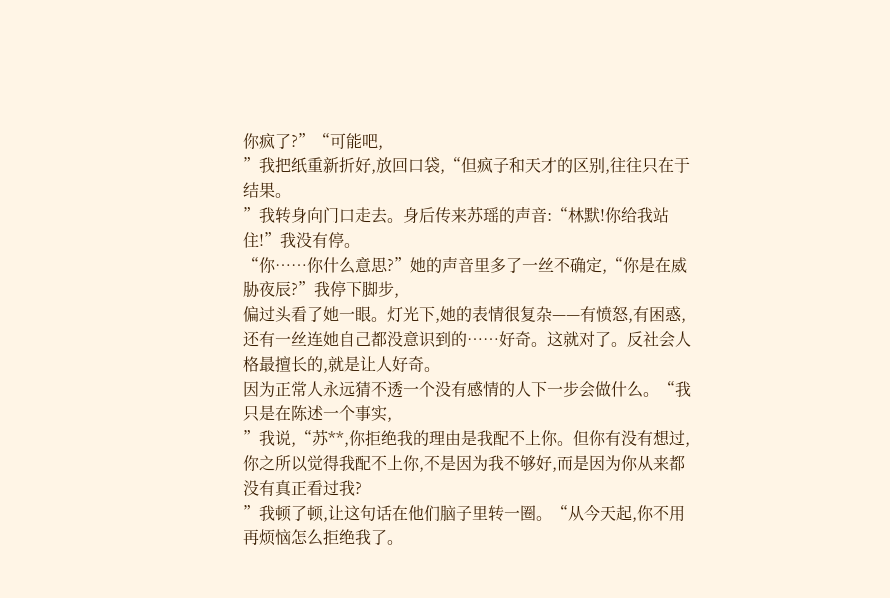你疯了?”“可能吧,
”我把纸重新折好,放回口袋,“但疯子和天才的区别,往往只在于结果。
”我转身向门口走去。身后传来苏瑶的声音:“林默!你给我站住!”我没有停。
“你……你什么意思?”她的声音里多了一丝不确定,“你是在威胁夜辰?”我停下脚步,
偏过头看了她一眼。灯光下,她的表情很复杂——有愤怒,有困惑,
还有一丝连她自己都没意识到的……好奇。这就对了。反社会人格最擅长的,就是让人好奇。
因为正常人永远猜不透一个没有感情的人下一步会做什么。“我只是在陈述一个事实,
”我说,“苏**,你拒绝我的理由是我配不上你。但你有没有想过,
你之所以觉得我配不上你,不是因为我不够好,而是因为你从来都没有真正看过我?
”我顿了顿,让这句话在他们脑子里转一圈。“从今天起,你不用再烦恼怎么拒绝我了。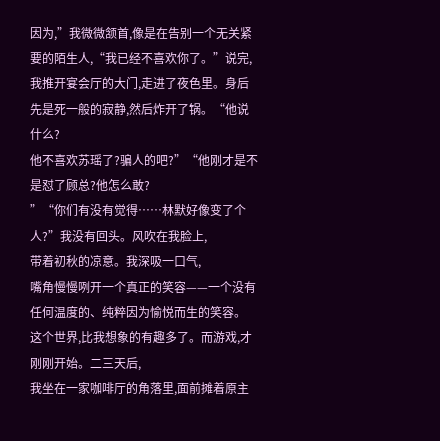因为,”我微微颔首,像是在告别一个无关紧要的陌生人,“我已经不喜欢你了。”说完,
我推开宴会厅的大门,走进了夜色里。身后先是死一般的寂静,然后炸开了锅。“他说什么?
他不喜欢苏瑶了?骗人的吧?”“他刚才是不是怼了顾总?他怎么敢?
”“你们有没有觉得……林默好像变了个人?”我没有回头。风吹在我脸上,
带着初秋的凉意。我深吸一口气,
嘴角慢慢咧开一个真正的笑容——一个没有任何温度的、纯粹因为愉悦而生的笑容。
这个世界,比我想象的有趣多了。而游戏,才刚刚开始。二三天后,
我坐在一家咖啡厅的角落里,面前摊着原主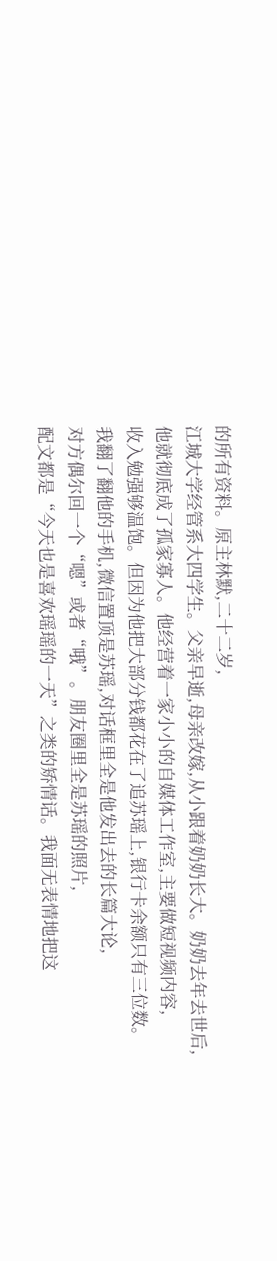的所有资料。原主林默,二十二岁,
江城大学经管系大四学生。父亲早逝,母亲改嫁,从小跟着奶奶长大。奶奶去年去世后,
他就彻底成了孤家寡人。他经营着一家小小的自媒体工作室,主要做短视频内容,
收入勉强够温饱。但因为他把大部分钱都花在了追苏瑶上,银行卡余额只有三位数。
我翻了翻他的手机,微信置顶是苏瑶,对话框里全是他发出去的长篇大论,
对方偶尔回一个“嗯”或者“哦”。朋友圈里全是苏瑶的照片,
配文都是“今天也是喜欢瑶瑶的一天”之类的矫情话。我面无表情地把这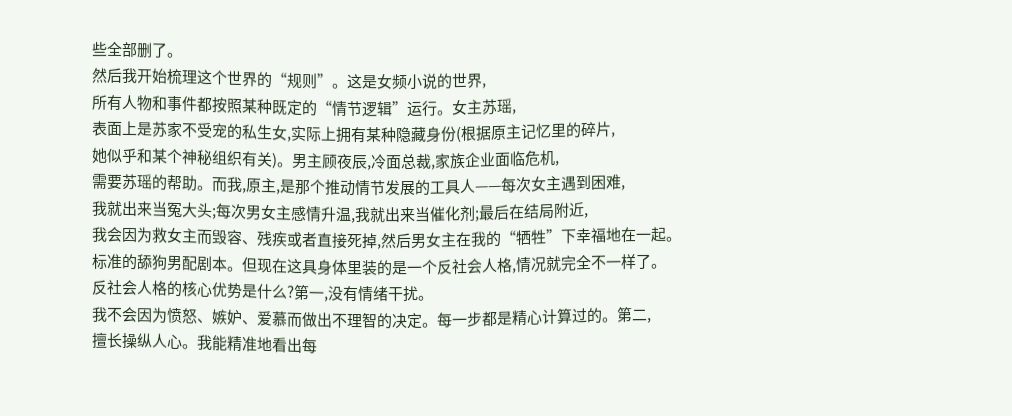些全部删了。
然后我开始梳理这个世界的“规则”。这是女频小说的世界,
所有人物和事件都按照某种既定的“情节逻辑”运行。女主苏瑶,
表面上是苏家不受宠的私生女,实际上拥有某种隐藏身份(根据原主记忆里的碎片,
她似乎和某个神秘组织有关)。男主顾夜辰,冷面总裁,家族企业面临危机,
需要苏瑶的帮助。而我,原主,是那个推动情节发展的工具人——每次女主遇到困难,
我就出来当冤大头;每次男女主感情升温,我就出来当催化剂;最后在结局附近,
我会因为救女主而毁容、残疾或者直接死掉,然后男女主在我的“牺牲”下幸福地在一起。
标准的舔狗男配剧本。但现在这具身体里装的是一个反社会人格,情况就完全不一样了。
反社会人格的核心优势是什么?第一,没有情绪干扰。
我不会因为愤怒、嫉妒、爱慕而做出不理智的决定。每一步都是精心计算过的。第二,
擅长操纵人心。我能精准地看出每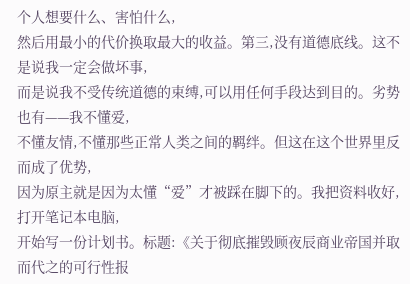个人想要什么、害怕什么,
然后用最小的代价换取最大的收益。第三,没有道德底线。这不是说我一定会做坏事,
而是说我不受传统道德的束缚,可以用任何手段达到目的。劣势也有——我不懂爱,
不懂友情,不懂那些正常人类之间的羁绊。但这在这个世界里反而成了优势,
因为原主就是因为太懂“爱”才被踩在脚下的。我把资料收好,打开笔记本电脑,
开始写一份计划书。标题:《关于彻底摧毁顾夜辰商业帝国并取而代之的可行性报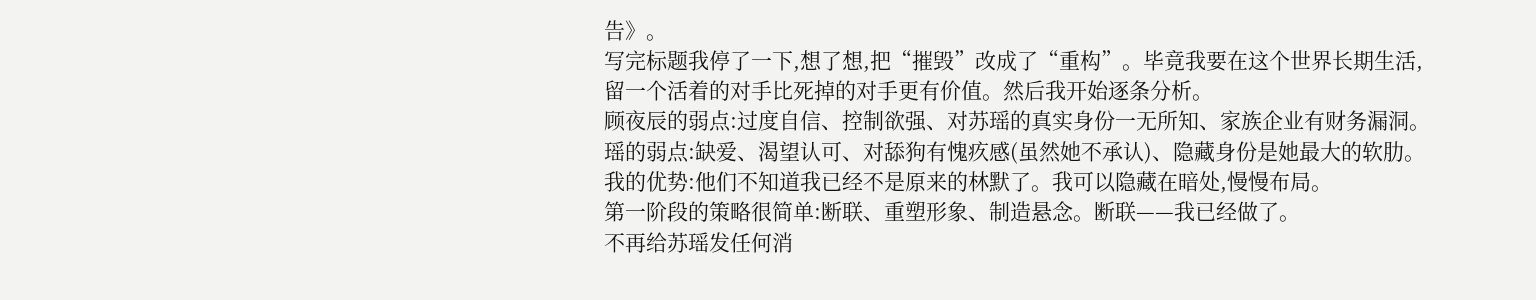告》。
写完标题我停了一下,想了想,把“摧毁”改成了“重构”。毕竟我要在这个世界长期生活,
留一个活着的对手比死掉的对手更有价值。然后我开始逐条分析。
顾夜辰的弱点:过度自信、控制欲强、对苏瑶的真实身份一无所知、家族企业有财务漏洞。
瑶的弱点:缺爱、渴望认可、对舔狗有愧疚感(虽然她不承认)、隐藏身份是她最大的软肋。
我的优势:他们不知道我已经不是原来的林默了。我可以隐藏在暗处,慢慢布局。
第一阶段的策略很简单:断联、重塑形象、制造悬念。断联——我已经做了。
不再给苏瑶发任何消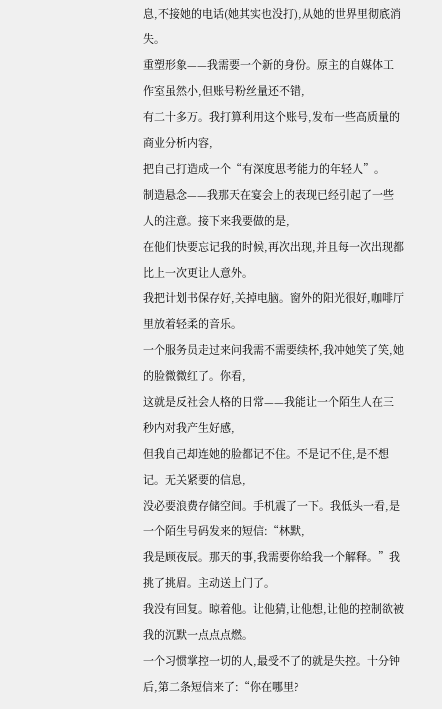息,不接她的电话(她其实也没打),从她的世界里彻底消失。
重塑形象——我需要一个新的身份。原主的自媒体工作室虽然小,但账号粉丝量还不错,
有二十多万。我打算利用这个账号,发布一些高质量的商业分析内容,
把自己打造成一个“有深度思考能力的年轻人”。
制造悬念——我那天在宴会上的表现已经引起了一些人的注意。接下来我要做的是,
在他们快要忘记我的时候,再次出现,并且每一次出现都比上一次更让人意外。
我把计划书保存好,关掉电脑。窗外的阳光很好,咖啡厅里放着轻柔的音乐。
一个服务员走过来问我需不需要续杯,我冲她笑了笑,她的脸微微红了。你看,
这就是反社会人格的日常——我能让一个陌生人在三秒内对我产生好感,
但我自己却连她的脸都记不住。不是记不住,是不想记。无关紧要的信息,
没必要浪费存储空间。手机震了一下。我低头一看,是一个陌生号码发来的短信:“林默,
我是顾夜辰。那天的事,我需要你给我一个解释。”我挑了挑眉。主动送上门了。
我没有回复。晾着他。让他猜,让他想,让他的控制欲被我的沉默一点点点燃。
一个习惯掌控一切的人,最受不了的就是失控。十分钟后,第二条短信来了:“你在哪里?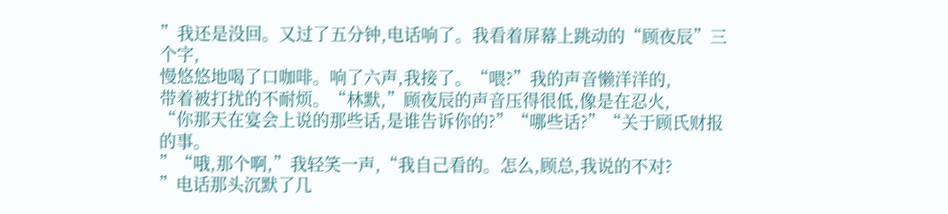”我还是没回。又过了五分钟,电话响了。我看着屏幕上跳动的“顾夜辰”三个字,
慢悠悠地喝了口咖啡。响了六声,我接了。“喂?”我的声音懒洋洋的,
带着被打扰的不耐烦。“林默,”顾夜辰的声音压得很低,像是在忍火,
“你那天在宴会上说的那些话,是谁告诉你的?”“哪些话?”“关于顾氏财报的事。
”“哦,那个啊,”我轻笑一声,“我自己看的。怎么,顾总,我说的不对?
”电话那头沉默了几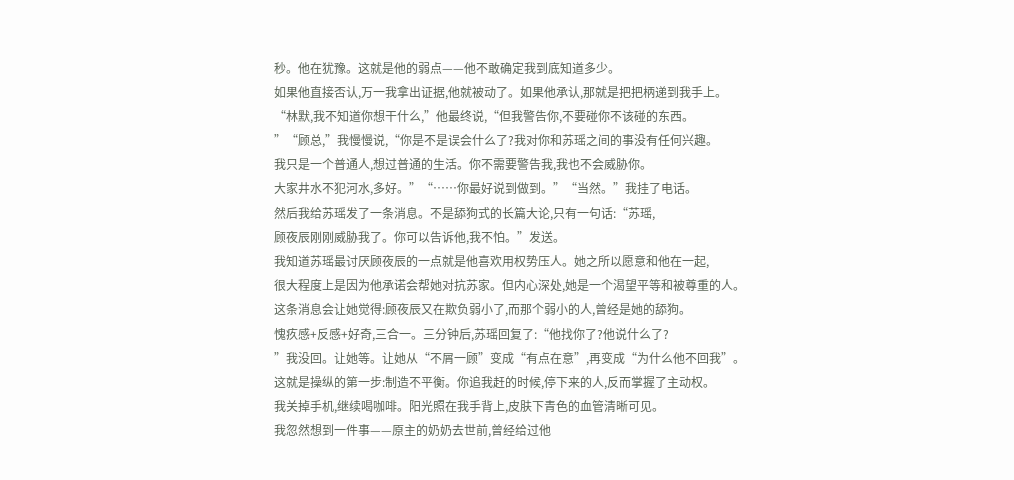秒。他在犹豫。这就是他的弱点——他不敢确定我到底知道多少。
如果他直接否认,万一我拿出证据,他就被动了。如果他承认,那就是把把柄递到我手上。
“林默,我不知道你想干什么,”他最终说,“但我警告你,不要碰你不该碰的东西。
”“顾总,”我慢慢说,“你是不是误会什么了?我对你和苏瑶之间的事没有任何兴趣。
我只是一个普通人,想过普通的生活。你不需要警告我,我也不会威胁你。
大家井水不犯河水,多好。”“……你最好说到做到。”“当然。”我挂了电话。
然后我给苏瑶发了一条消息。不是舔狗式的长篇大论,只有一句话:“苏瑶,
顾夜辰刚刚威胁我了。你可以告诉他,我不怕。”发送。
我知道苏瑶最讨厌顾夜辰的一点就是他喜欢用权势压人。她之所以愿意和他在一起,
很大程度上是因为他承诺会帮她对抗苏家。但内心深处,她是一个渴望平等和被尊重的人。
这条消息会让她觉得:顾夜辰又在欺负弱小了,而那个弱小的人,曾经是她的舔狗。
愧疚感+反感+好奇,三合一。三分钟后,苏瑶回复了:“他找你了?他说什么了?
”我没回。让她等。让她从“不屑一顾”变成“有点在意”,再变成“为什么他不回我”。
这就是操纵的第一步:制造不平衡。你追我赶的时候,停下来的人,反而掌握了主动权。
我关掉手机,继续喝咖啡。阳光照在我手背上,皮肤下青色的血管清晰可见。
我忽然想到一件事——原主的奶奶去世前,曾经给过他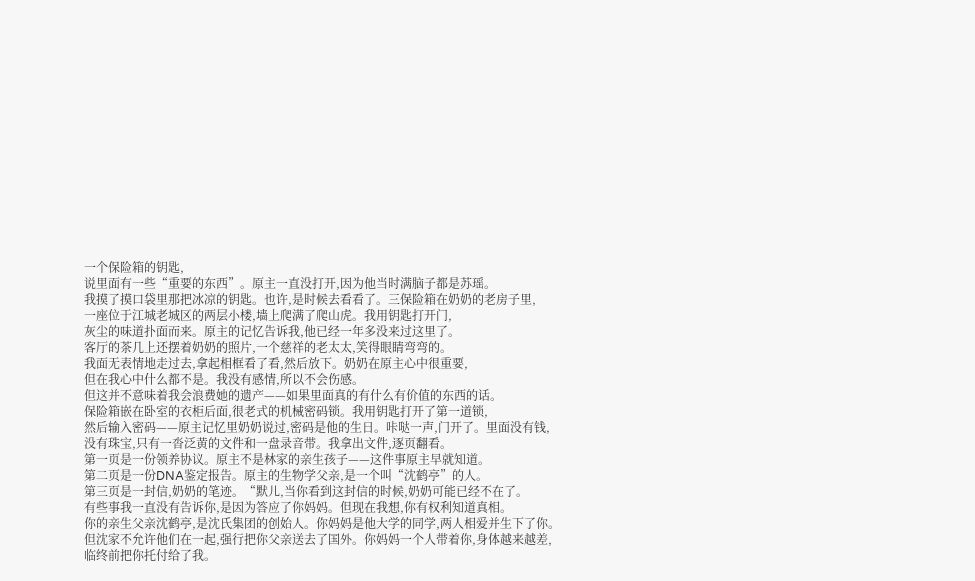一个保险箱的钥匙,
说里面有一些“重要的东西”。原主一直没打开,因为他当时满脑子都是苏瑶。
我摸了摸口袋里那把冰凉的钥匙。也许,是时候去看看了。三保险箱在奶奶的老房子里,
一座位于江城老城区的两层小楼,墙上爬满了爬山虎。我用钥匙打开门,
灰尘的味道扑面而来。原主的记忆告诉我,他已经一年多没来过这里了。
客厅的茶几上还摆着奶奶的照片,一个慈祥的老太太,笑得眼睛弯弯的。
我面无表情地走过去,拿起相框看了看,然后放下。奶奶在原主心中很重要,
但在我心中什么都不是。我没有感情,所以不会伤感。
但这并不意味着我会浪费她的遗产——如果里面真的有什么有价值的东西的话。
保险箱嵌在卧室的衣柜后面,很老式的机械密码锁。我用钥匙打开了第一道锁,
然后输入密码——原主记忆里奶奶说过,密码是他的生日。咔哒一声,门开了。里面没有钱,
没有珠宝,只有一沓泛黄的文件和一盘录音带。我拿出文件,逐页翻看。
第一页是一份领养协议。原主不是林家的亲生孩子——这件事原主早就知道。
第二页是一份DNA鉴定报告。原主的生物学父亲,是一个叫“沈鹤亭”的人。
第三页是一封信,奶奶的笔迹。“默儿,当你看到这封信的时候,奶奶可能已经不在了。
有些事我一直没有告诉你,是因为答应了你妈妈。但现在我想,你有权利知道真相。
你的亲生父亲沈鹤亭,是沈氏集团的创始人。你妈妈是他大学的同学,两人相爱并生下了你。
但沈家不允许他们在一起,强行把你父亲送去了国外。你妈妈一个人带着你,身体越来越差,
临终前把你托付给了我。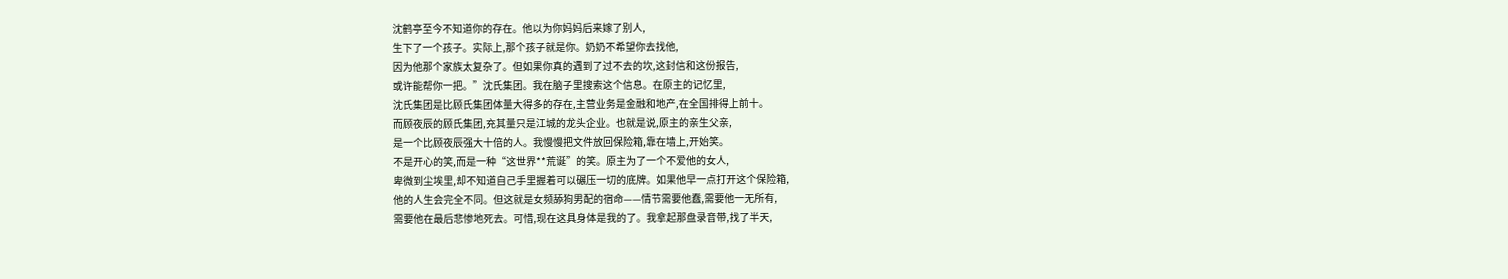沈鹤亭至今不知道你的存在。他以为你妈妈后来嫁了别人,
生下了一个孩子。实际上,那个孩子就是你。奶奶不希望你去找他,
因为他那个家族太复杂了。但如果你真的遇到了过不去的坎,这封信和这份报告,
或许能帮你一把。”沈氏集团。我在脑子里搜索这个信息。在原主的记忆里,
沈氏集团是比顾氏集团体量大得多的存在,主营业务是金融和地产,在全国排得上前十。
而顾夜辰的顾氏集团,充其量只是江城的龙头企业。也就是说,原主的亲生父亲,
是一个比顾夜辰强大十倍的人。我慢慢把文件放回保险箱,靠在墙上,开始笑。
不是开心的笑,而是一种“这世界**荒诞”的笑。原主为了一个不爱他的女人,
卑微到尘埃里,却不知道自己手里握着可以碾压一切的底牌。如果他早一点打开这个保险箱,
他的人生会完全不同。但这就是女频舔狗男配的宿命——情节需要他蠢,需要他一无所有,
需要他在最后悲惨地死去。可惜,现在这具身体是我的了。我拿起那盘录音带,找了半天,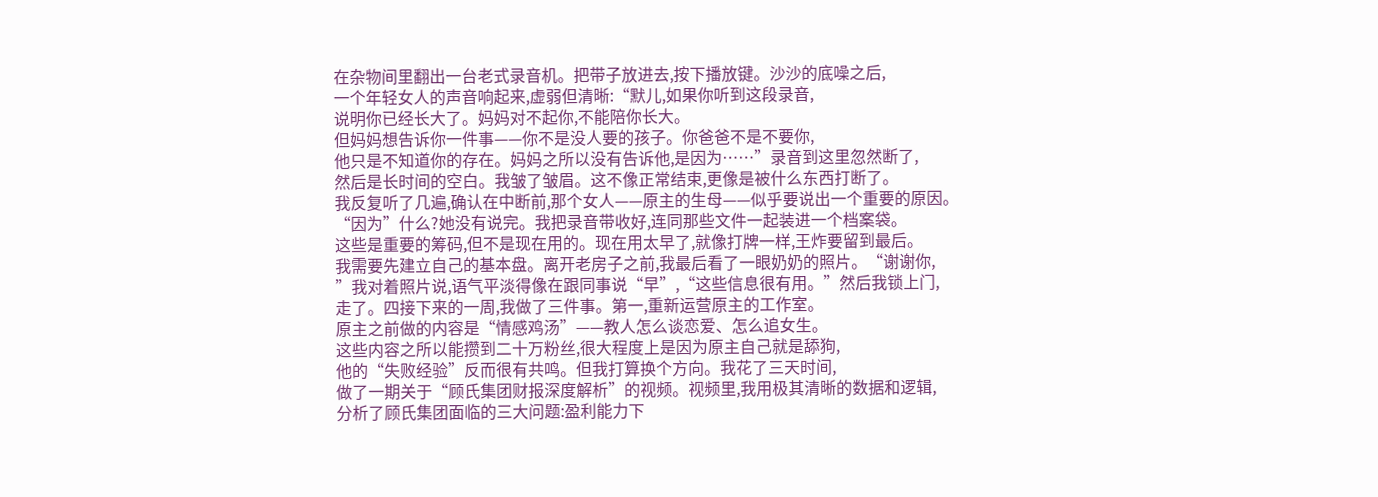在杂物间里翻出一台老式录音机。把带子放进去,按下播放键。沙沙的底噪之后,
一个年轻女人的声音响起来,虚弱但清晰:“默儿,如果你听到这段录音,
说明你已经长大了。妈妈对不起你,不能陪你长大。
但妈妈想告诉你一件事——你不是没人要的孩子。你爸爸不是不要你,
他只是不知道你的存在。妈妈之所以没有告诉他,是因为……”录音到这里忽然断了,
然后是长时间的空白。我皱了皱眉。这不像正常结束,更像是被什么东西打断了。
我反复听了几遍,确认在中断前,那个女人——原主的生母——似乎要说出一个重要的原因。
“因为”什么?她没有说完。我把录音带收好,连同那些文件一起装进一个档案袋。
这些是重要的筹码,但不是现在用的。现在用太早了,就像打牌一样,王炸要留到最后。
我需要先建立自己的基本盘。离开老房子之前,我最后看了一眼奶奶的照片。“谢谢你,
”我对着照片说,语气平淡得像在跟同事说“早”,“这些信息很有用。”然后我锁上门,
走了。四接下来的一周,我做了三件事。第一,重新运营原主的工作室。
原主之前做的内容是“情感鸡汤”——教人怎么谈恋爱、怎么追女生。
这些内容之所以能攒到二十万粉丝,很大程度上是因为原主自己就是舔狗,
他的“失败经验”反而很有共鸣。但我打算换个方向。我花了三天时间,
做了一期关于“顾氏集团财报深度解析”的视频。视频里,我用极其清晰的数据和逻辑,
分析了顾氏集团面临的三大问题:盈利能力下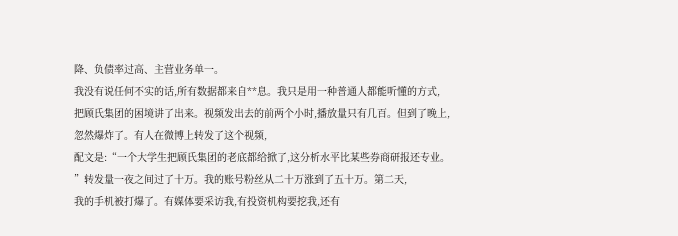降、负债率过高、主营业务单一。
我没有说任何不实的话,所有数据都来自**息。我只是用一种普通人都能听懂的方式,
把顾氏集团的困境讲了出来。视频发出去的前两个小时,播放量只有几百。但到了晚上,
忽然爆炸了。有人在微博上转发了这个视频,
配文是:“一个大学生把顾氏集团的老底都给掀了,这分析水平比某些券商研报还专业。
”转发量一夜之间过了十万。我的账号粉丝从二十万涨到了五十万。第二天,
我的手机被打爆了。有媒体要采访我,有投资机构要挖我,还有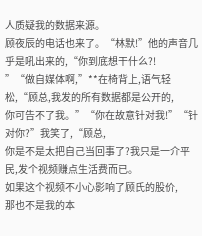人质疑我的数据来源。
顾夜辰的电话也来了。“林默!”他的声音几乎是吼出来的,“你到底想干什么?!
”“做自媒体啊,”**在椅背上,语气轻松,“顾总,我发的所有数据都是公开的,
你可告不了我。”“你在故意针对我!”“针对你?”我笑了,“顾总,
你是不是太把自己当回事了?我只是一介平民,发个视频赚点生活费而已。
如果这个视频不小心影响了顾氏的股价,
那也不是我的本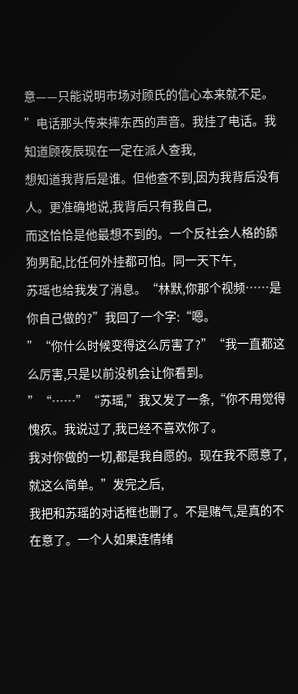意——只能说明市场对顾氏的信心本来就不足。
”电话那头传来摔东西的声音。我挂了电话。我知道顾夜辰现在一定在派人查我,
想知道我背后是谁。但他查不到,因为我背后没有人。更准确地说,我背后只有我自己,
而这恰恰是他最想不到的。一个反社会人格的舔狗男配,比任何外挂都可怕。同一天下午,
苏瑶也给我发了消息。“林默,你那个视频……是你自己做的?”我回了一个字:“嗯。
”“你什么时候变得这么厉害了?”“我一直都这么厉害,只是以前没机会让你看到。
”“……”“苏瑶,”我又发了一条,“你不用觉得愧疚。我说过了,我已经不喜欢你了。
我对你做的一切,都是我自愿的。现在我不愿意了,就这么简单。”发完之后,
我把和苏瑶的对话框也删了。不是赌气,是真的不在意了。一个人如果连情绪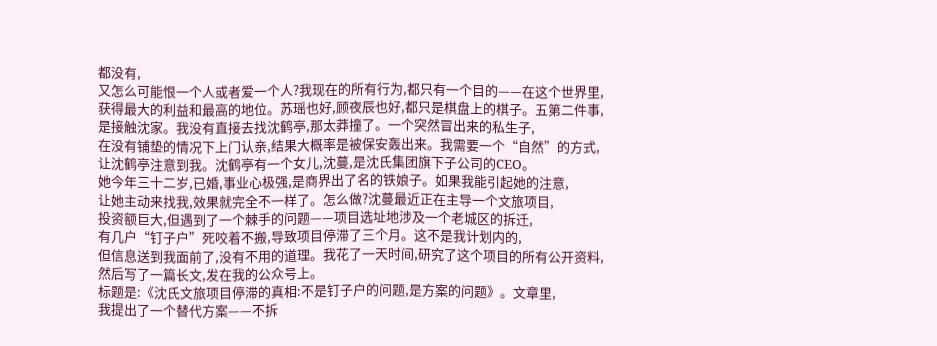都没有,
又怎么可能恨一个人或者爱一个人?我现在的所有行为,都只有一个目的——在这个世界里,
获得最大的利益和最高的地位。苏瑶也好,顾夜辰也好,都只是棋盘上的棋子。五第二件事,
是接触沈家。我没有直接去找沈鹤亭,那太莽撞了。一个突然冒出来的私生子,
在没有铺垫的情况下上门认亲,结果大概率是被保安轰出来。我需要一个“自然”的方式,
让沈鹤亭注意到我。沈鹤亭有一个女儿,沈蔓,是沈氏集团旗下子公司的CEO。
她今年三十二岁,已婚,事业心极强,是商界出了名的铁娘子。如果我能引起她的注意,
让她主动来找我,效果就完全不一样了。怎么做?沈蔓最近正在主导一个文旅项目,
投资额巨大,但遇到了一个棘手的问题——项目选址地涉及一个老城区的拆迁,
有几户“钉子户”死咬着不搬,导致项目停滞了三个月。这不是我计划内的,
但信息送到我面前了,没有不用的道理。我花了一天时间,研究了这个项目的所有公开资料,
然后写了一篇长文,发在我的公众号上。
标题是:《沈氏文旅项目停滞的真相:不是钉子户的问题,是方案的问题》。文章里,
我提出了一个替代方案——不拆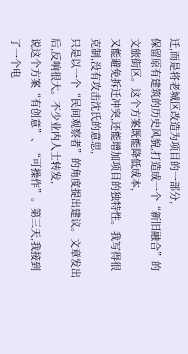迁,而是将老城区改造为项目的一部分,
保留原有建筑的历史风貌,打造成一个“新旧融合”的文旅街区。这个方案既能降低成本,
又能避免拆迁冲突,还能增加项目的独特性。我写得很克制,没有攻击沈氏的意思,
只是以一个“民间观察者”的角度提出建议。文章发出后,反响很大。不少业内人士转发,
说这个方案“有创意”、“可操作”。第三天,我接到了一个电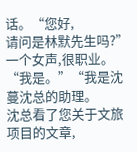话。“您好,
请问是林默先生吗?”一个女声,很职业。“我是。”“我是沈蔓沈总的助理。
沈总看了您关于文旅项目的文章,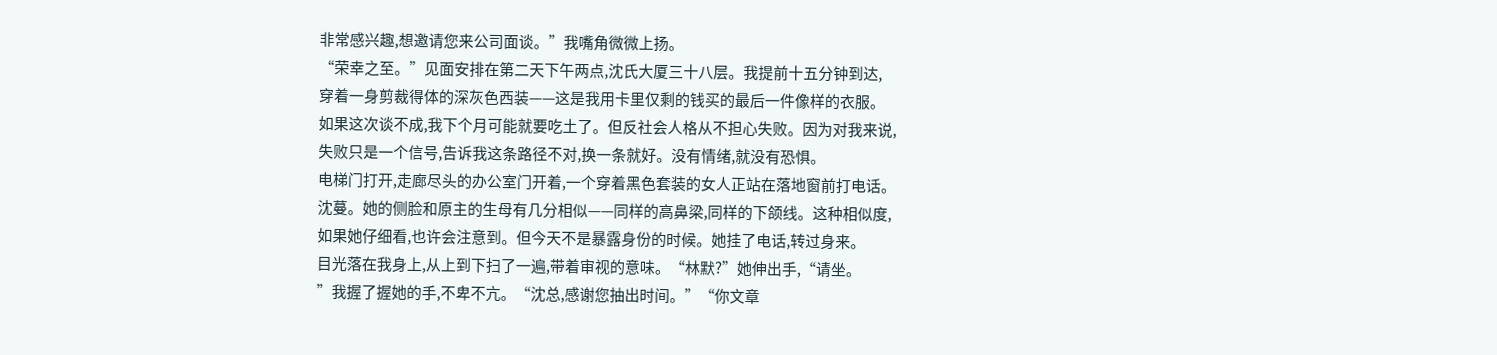非常感兴趣,想邀请您来公司面谈。”我嘴角微微上扬。
“荣幸之至。”见面安排在第二天下午两点,沈氏大厦三十八层。我提前十五分钟到达,
穿着一身剪裁得体的深灰色西装——这是我用卡里仅剩的钱买的最后一件像样的衣服。
如果这次谈不成,我下个月可能就要吃土了。但反社会人格从不担心失败。因为对我来说,
失败只是一个信号,告诉我这条路径不对,换一条就好。没有情绪,就没有恐惧。
电梯门打开,走廊尽头的办公室门开着,一个穿着黑色套装的女人正站在落地窗前打电话。
沈蔓。她的侧脸和原主的生母有几分相似——同样的高鼻梁,同样的下颌线。这种相似度,
如果她仔细看,也许会注意到。但今天不是暴露身份的时候。她挂了电话,转过身来。
目光落在我身上,从上到下扫了一遍,带着审视的意味。“林默?”她伸出手,“请坐。
”我握了握她的手,不卑不亢。“沈总,感谢您抽出时间。”“你文章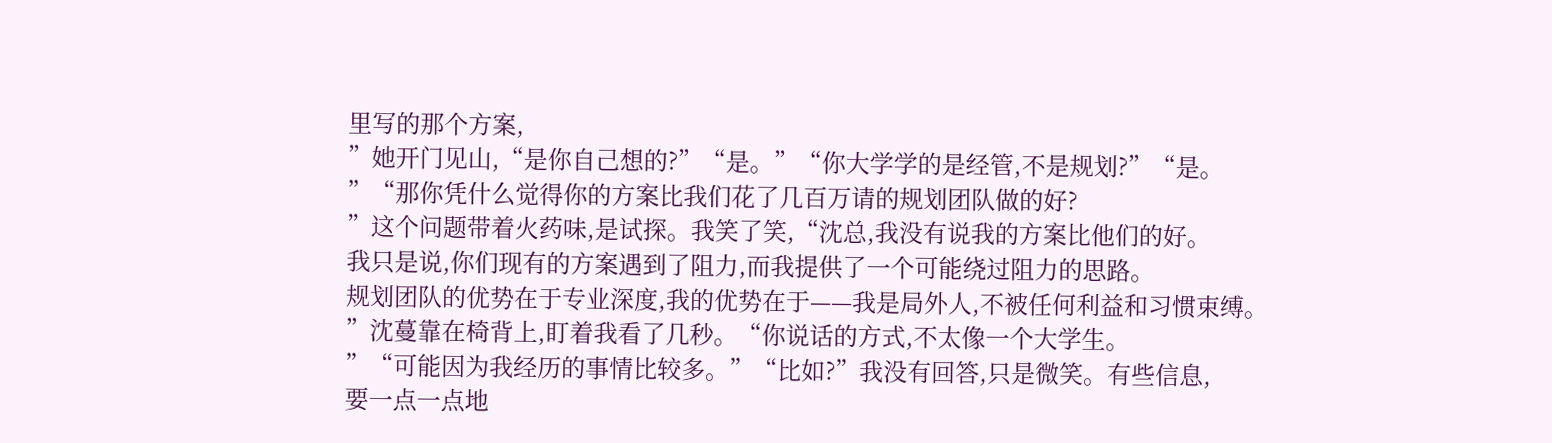里写的那个方案,
”她开门见山,“是你自己想的?”“是。”“你大学学的是经管,不是规划?”“是。
”“那你凭什么觉得你的方案比我们花了几百万请的规划团队做的好?
”这个问题带着火药味,是试探。我笑了笑,“沈总,我没有说我的方案比他们的好。
我只是说,你们现有的方案遇到了阻力,而我提供了一个可能绕过阻力的思路。
规划团队的优势在于专业深度,我的优势在于——我是局外人,不被任何利益和习惯束缚。
”沈蔓靠在椅背上,盯着我看了几秒。“你说话的方式,不太像一个大学生。
”“可能因为我经历的事情比较多。”“比如?”我没有回答,只是微笑。有些信息,
要一点一点地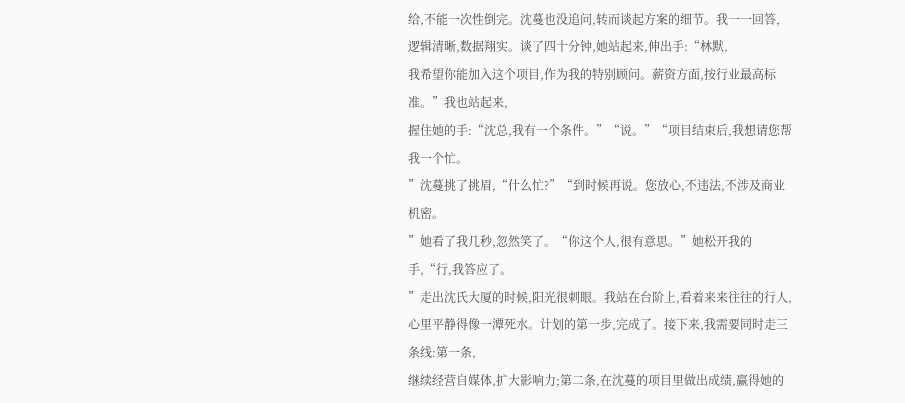给,不能一次性倒完。沈蔓也没追问,转而谈起方案的细节。我一一回答,
逻辑清晰,数据翔实。谈了四十分钟,她站起来,伸出手:“林默,
我希望你能加入这个项目,作为我的特别顾问。薪资方面,按行业最高标准。”我也站起来,
握住她的手:“沈总,我有一个条件。”“说。”“项目结束后,我想请您帮我一个忙。
”沈蔓挑了挑眉,“什么忙?”“到时候再说。您放心,不违法,不涉及商业机密。
”她看了我几秒,忽然笑了。“你这个人,很有意思。”她松开我的手,“行,我答应了。
”走出沈氏大厦的时候,阳光很刺眼。我站在台阶上,看着来来往往的行人,
心里平静得像一潭死水。计划的第一步,完成了。接下来,我需要同时走三条线:第一条,
继续经营自媒体,扩大影响力;第二条,在沈蔓的项目里做出成绩,赢得她的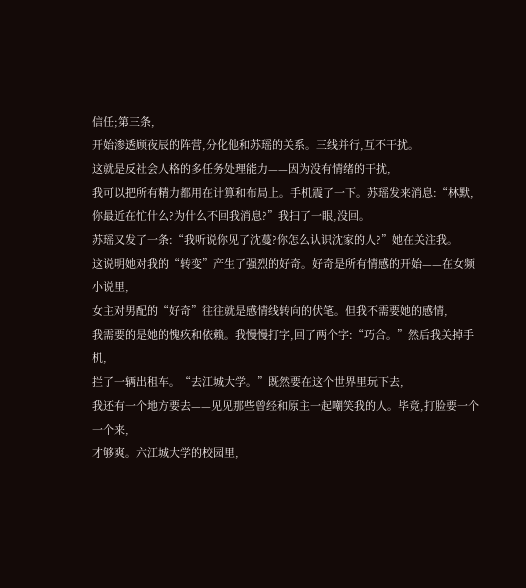信任;第三条,
开始渗透顾夜辰的阵营,分化他和苏瑶的关系。三线并行,互不干扰。
这就是反社会人格的多任务处理能力——因为没有情绪的干扰,
我可以把所有精力都用在计算和布局上。手机震了一下。苏瑶发来消息:“林默,
你最近在忙什么?为什么不回我消息?”我扫了一眼,没回。
苏瑶又发了一条:“我听说你见了沈蔓?你怎么认识沈家的人?”她在关注我。
这说明她对我的“转变”产生了强烈的好奇。好奇是所有情感的开始——在女频小说里,
女主对男配的“好奇”往往就是感情线转向的伏笔。但我不需要她的感情,
我需要的是她的愧疚和依赖。我慢慢打字,回了两个字:“巧合。”然后我关掉手机,
拦了一辆出租车。“去江城大学。”既然要在这个世界里玩下去,
我还有一个地方要去——见见那些曾经和原主一起嘲笑我的人。毕竟,打脸要一个一个来,
才够爽。六江城大学的校园里,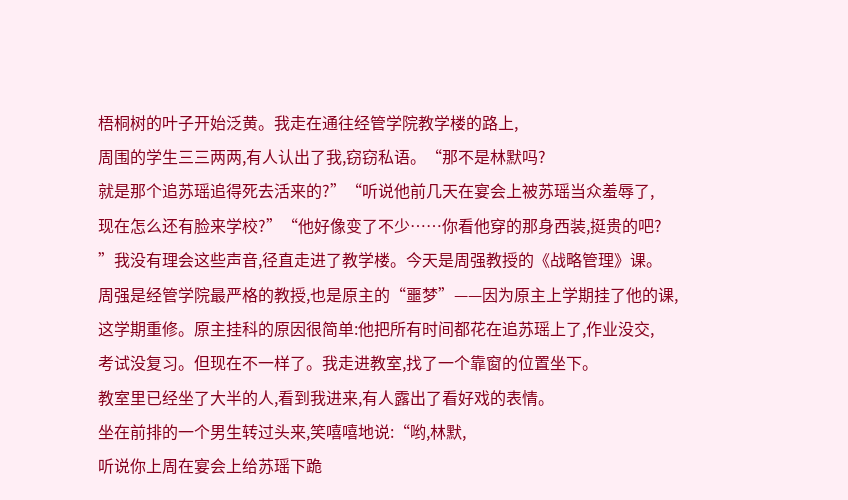梧桐树的叶子开始泛黄。我走在通往经管学院教学楼的路上,
周围的学生三三两两,有人认出了我,窃窃私语。“那不是林默吗?
就是那个追苏瑶追得死去活来的?”“听说他前几天在宴会上被苏瑶当众羞辱了,
现在怎么还有脸来学校?”“他好像变了不少……你看他穿的那身西装,挺贵的吧?
”我没有理会这些声音,径直走进了教学楼。今天是周强教授的《战略管理》课。
周强是经管学院最严格的教授,也是原主的“噩梦”——因为原主上学期挂了他的课,
这学期重修。原主挂科的原因很简单:他把所有时间都花在追苏瑶上了,作业没交,
考试没复习。但现在不一样了。我走进教室,找了一个靠窗的位置坐下。
教室里已经坐了大半的人,看到我进来,有人露出了看好戏的表情。
坐在前排的一个男生转过头来,笑嘻嘻地说:“哟,林默,
听说你上周在宴会上给苏瑶下跪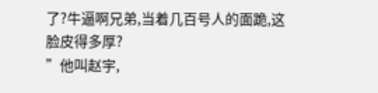了?牛逼啊兄弟,当着几百号人的面跪,这脸皮得多厚?
”他叫赵宇,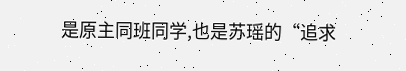是原主同班同学,也是苏瑶的“追求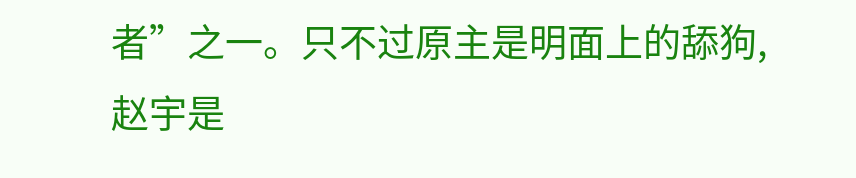者”之一。只不过原主是明面上的舔狗,
赵宇是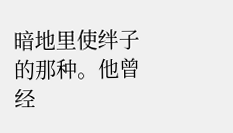暗地里使绊子的那种。他曾经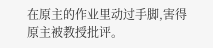在原主的作业里动过手脚,害得原主被教授批评。